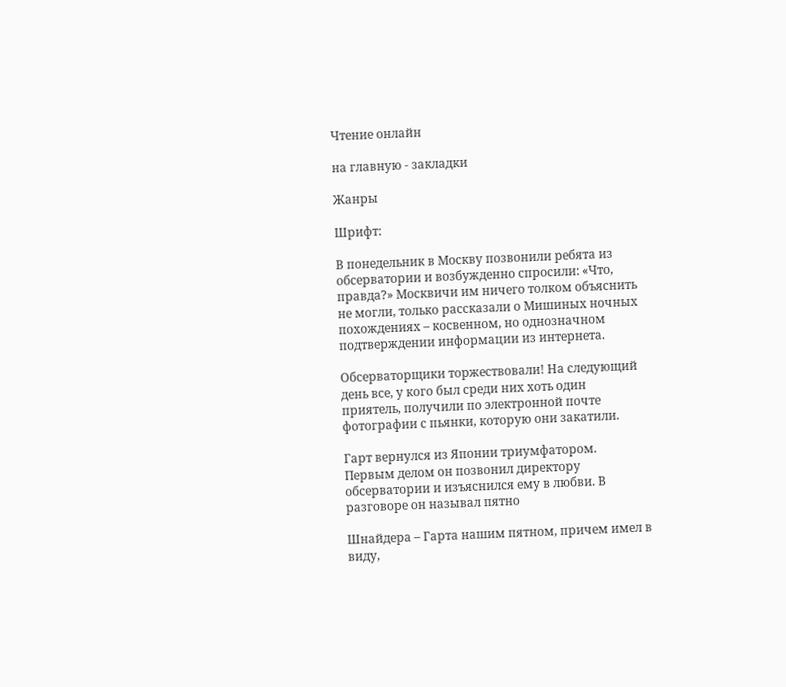Чтение онлайн

на главную - закладки

Жанры

Шрифт:

В понедельник в Москву позвонили ребята из обсерватории и возбужденно спросили: «Что, правда?» Москвичи им ничего толком объяснить не могли, только рассказали о Мишиных ночных похождениях – косвенном, но однозначном подтверждении информации из интернета.

Обсерваторщики торжествовали! На следующий день все, у кого был среди них хоть один приятель, получили по электронной почте фотографии с пьянки, которую они закатили.

Гарт вернулся из Японии триумфатором. Первым делом он позвонил директору обсерватории и изъяснился ему в любви. В разговоре он называл пятно

Шнайдера – Гарта нашим пятном, причем имел в виду,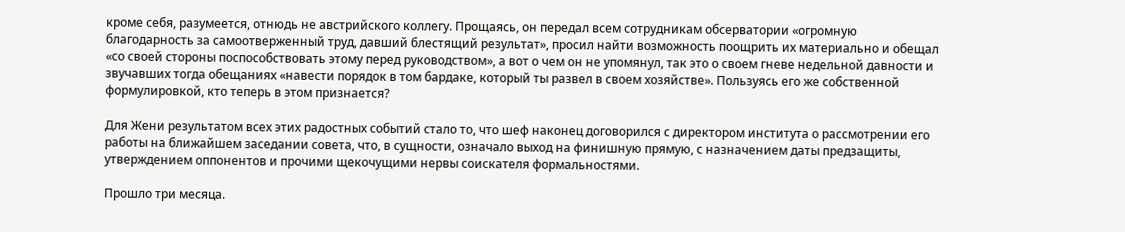кроме себя, разумеется, отнюдь не австрийского коллегу. Прощаясь, он передал всем сотрудникам обсерватории «огромную благодарность за самоотверженный труд, давший блестящий результат», просил найти возможность поощрить их материально и обещал «со своей стороны поспособствовать этому перед руководством», а вот о чем он не упомянул, так это о своем гневе недельной давности и звучавших тогда обещаниях «навести порядок в том бардаке, который ты развел в своем хозяйстве». Пользуясь его же собственной формулировкой, кто теперь в этом признается?

Для Жени результатом всех этих радостных событий стало то, что шеф наконец договорился с директором института о рассмотрении его работы на ближайшем заседании совета, что, в сущности, означало выход на финишную прямую, с назначением даты предзащиты, утверждением оппонентов и прочими щекочущими нервы соискателя формальностями.

Прошло три месяца.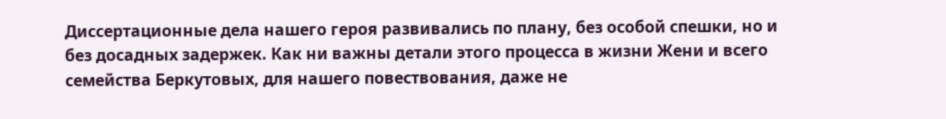Диссертационные дела нашего героя развивались по плану, без особой спешки, но и без досадных задержек. Как ни важны детали этого процесса в жизни Жени и всего семейства Беркутовых, для нашего повествования, даже не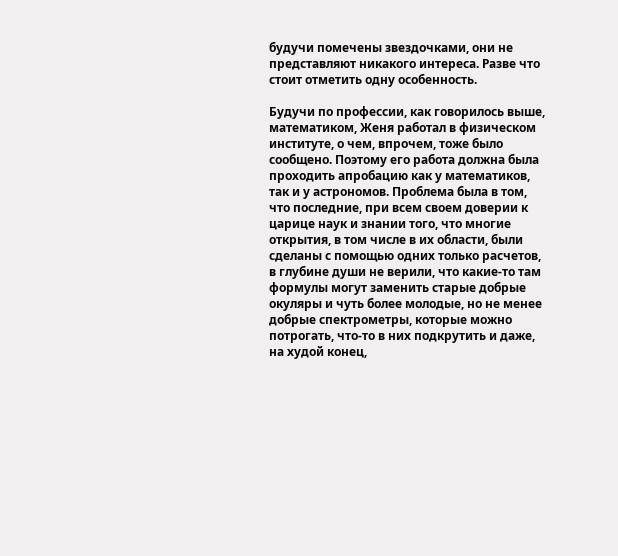будучи помечены звездочками, они не представляют никакого интереса. Разве что стоит отметить одну особенность.

Будучи по профессии, как говорилось выше, математиком, Женя работал в физическом институте, о чем, впрочем, тоже было сообщено. Поэтому его работа должна была проходить апробацию как у математиков, так и у астрономов. Проблема была в том, что последние, при всем своем доверии к царице наук и знании того, что многие открытия, в том числе в их области, были сделаны с помощью одних только расчетов, в глубине души не верили, что какие-то там формулы могут заменить старые добрые окуляры и чуть более молодые, но не менее добрые спектрометры, которые можно потрогать, что-то в них подкрутить и даже, на худой конец,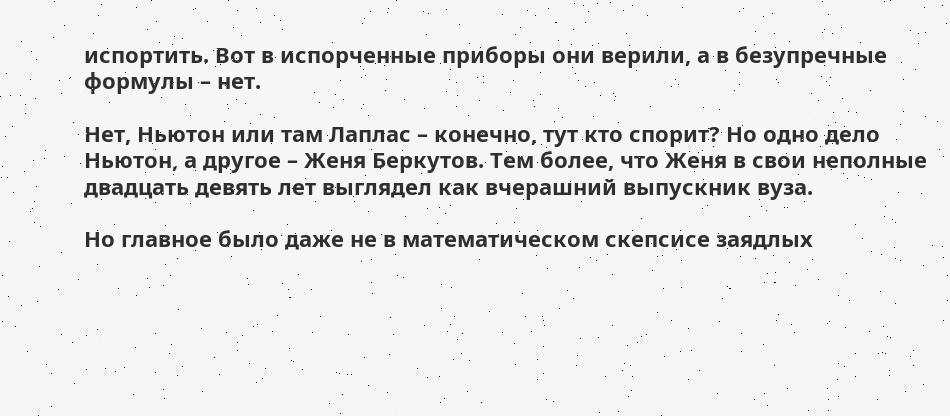испортить. Вот в испорченные приборы они верили, а в безупречные формулы – нет.

Нет, Ньютон или там Лаплас – конечно, тут кто спорит? Но одно дело Ньютон, а другое – Женя Беркутов. Тем более, что Женя в свои неполные двадцать девять лет выглядел как вчерашний выпускник вуза.

Но главное было даже не в математическом скепсисе заядлых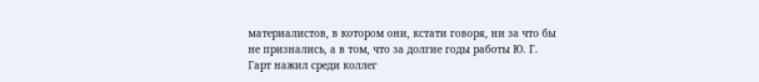материалистов, в котором они, кстати говоря, ни за что бы не признались, а в том, что за долгие годы работы Ю. Г. Гарт нажил среди коллег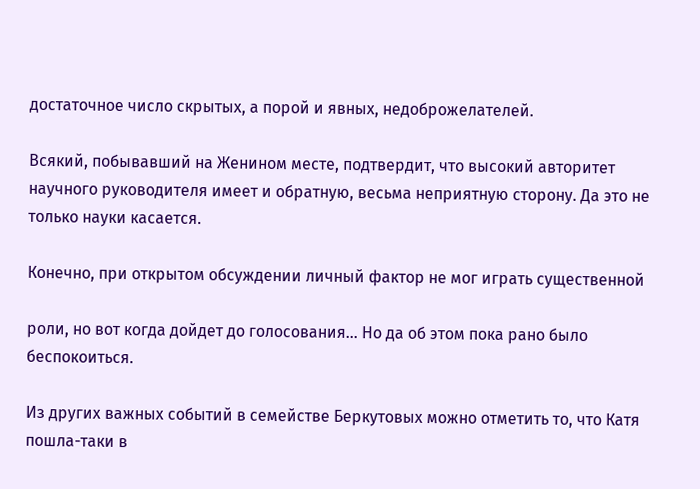достаточное число скрытых, а порой и явных, недоброжелателей.

Всякий, побывавший на Женином месте, подтвердит, что высокий авторитет научного руководителя имеет и обратную, весьма неприятную сторону. Да это не только науки касается.

Конечно, при открытом обсуждении личный фактор не мог играть существенной

роли, но вот когда дойдет до голосования… Но да об этом пока рано было беспокоиться.

Из других важных событий в семействе Беркутовых можно отметить то, что Катя пошла-таки в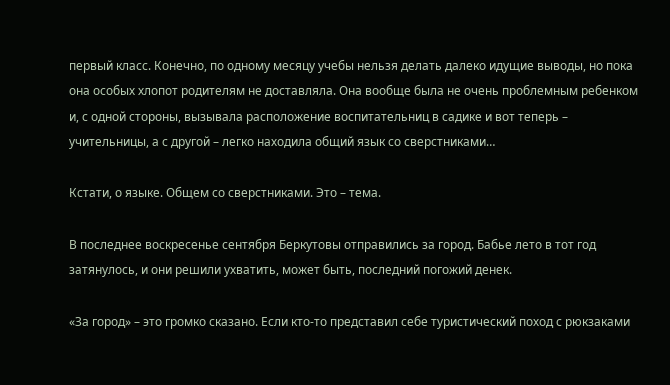первый класс. Конечно, по одному месяцу учебы нельзя делать далеко идущие выводы, но пока она особых хлопот родителям не доставляла. Она вообще была не очень проблемным ребенком и, с одной стороны, вызывала расположение воспитательниц в садике и вот теперь – учительницы, а с другой – легко находила общий язык со сверстниками…

Кстати, о языке. Общем со сверстниками. Это – тема.

В последнее воскресенье сентября Беркутовы отправились за город. Бабье лето в тот год затянулось, и они решили ухватить, может быть, последний погожий денек.

«За город» – это громко сказано. Если кто-то представил себе туристический поход с рюкзаками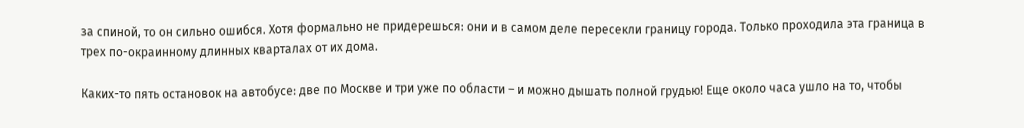за спиной, то он сильно ошибся. Хотя формально не придерешься: они и в самом деле пересекли границу города. Только проходила эта граница в трех по-окраинному длинных кварталах от их дома.

Каких-то пять остановок на автобусе: две по Москве и три уже по области – и можно дышать полной грудью! Еще около часа ушло на то, чтобы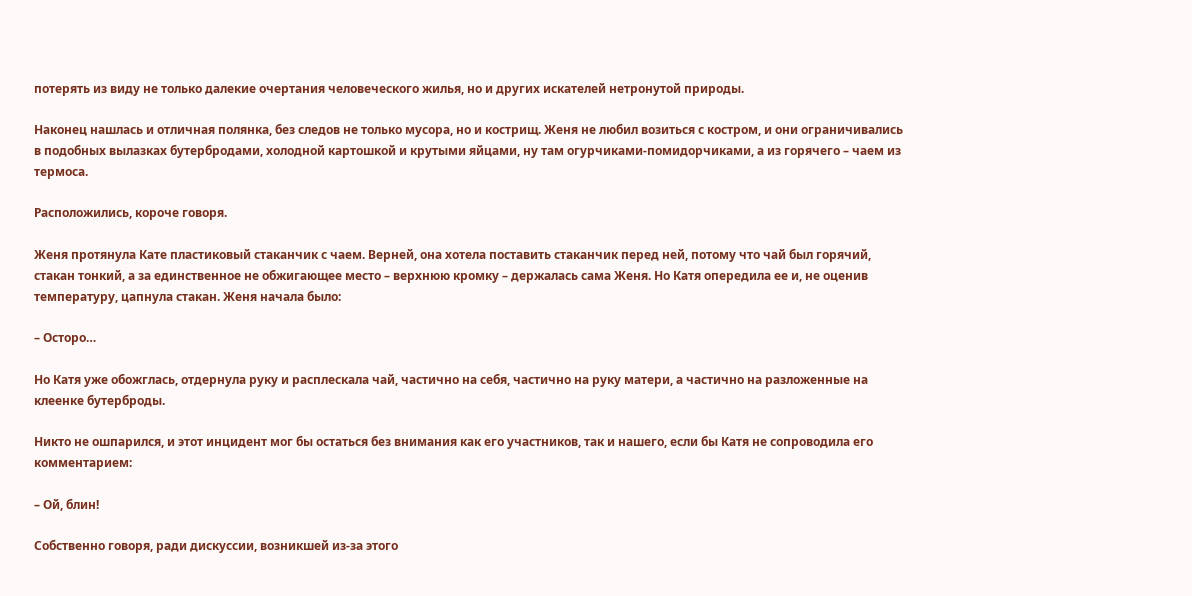потерять из виду не только далекие очертания человеческого жилья, но и других искателей нетронутой природы.

Наконец нашлась и отличная полянка, без следов не только мусора, но и кострищ. Женя не любил возиться с костром, и они ограничивались в подобных вылазках бутербродами, холодной картошкой и крутыми яйцами, ну там огурчиками-помидорчиками, а из горячего – чаем из термоса.

Расположились, короче говоря.

Женя протянула Кате пластиковый стаканчик с чаем. Верней, она хотела поставить стаканчик перед ней, потому что чай был горячий, стакан тонкий, а за единственное не обжигающее место – верхнюю кромку – держалась сама Женя. Но Катя опередила ее и, не оценив температуру, цапнула стакан. Женя начала было:

– Осторо…

Но Катя уже обожглась, отдернула руку и расплескала чай, частично на себя, частично на руку матери, а частично на разложенные на клеенке бутерброды.

Никто не ошпарился, и этот инцидент мог бы остаться без внимания как его участников, так и нашего, если бы Катя не сопроводила его комментарием:

– Ой, блин!

Собственно говоря, ради дискуссии, возникшей из-за этого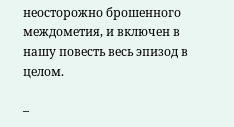неосторожно брошенного междометия, и включен в нашу повесть весь эпизод в целом.

–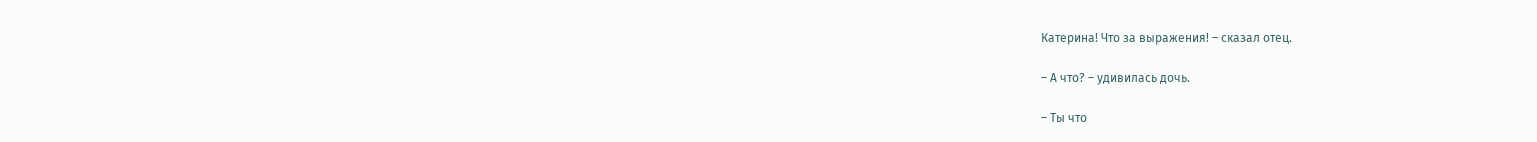Катерина! Что за выражения! – сказал отец.

– А что? – удивилась дочь.

– Ты что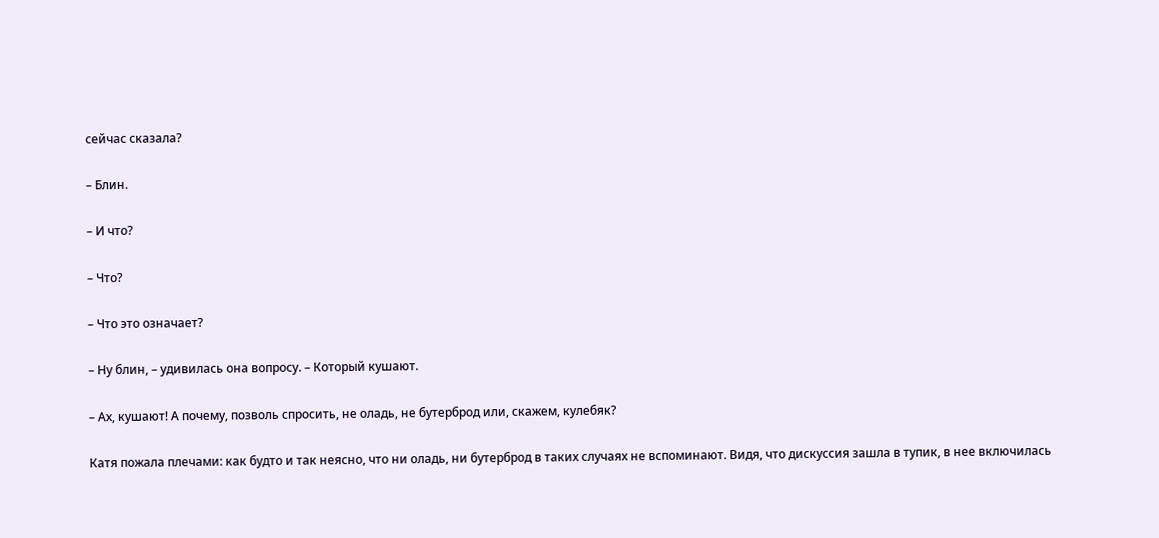сейчас сказала?

– Блин.

– И что?

– Что?

– Что это означает?

– Ну блин, – удивилась она вопросу. – Который кушают.

– Ах, кушают! А почему, позволь спросить, не оладь, не бутерброд или, скажем, кулебяк?

Катя пожала плечами: как будто и так неясно, что ни оладь, ни бутерброд в таких случаях не вспоминают. Видя, что дискуссия зашла в тупик, в нее включилась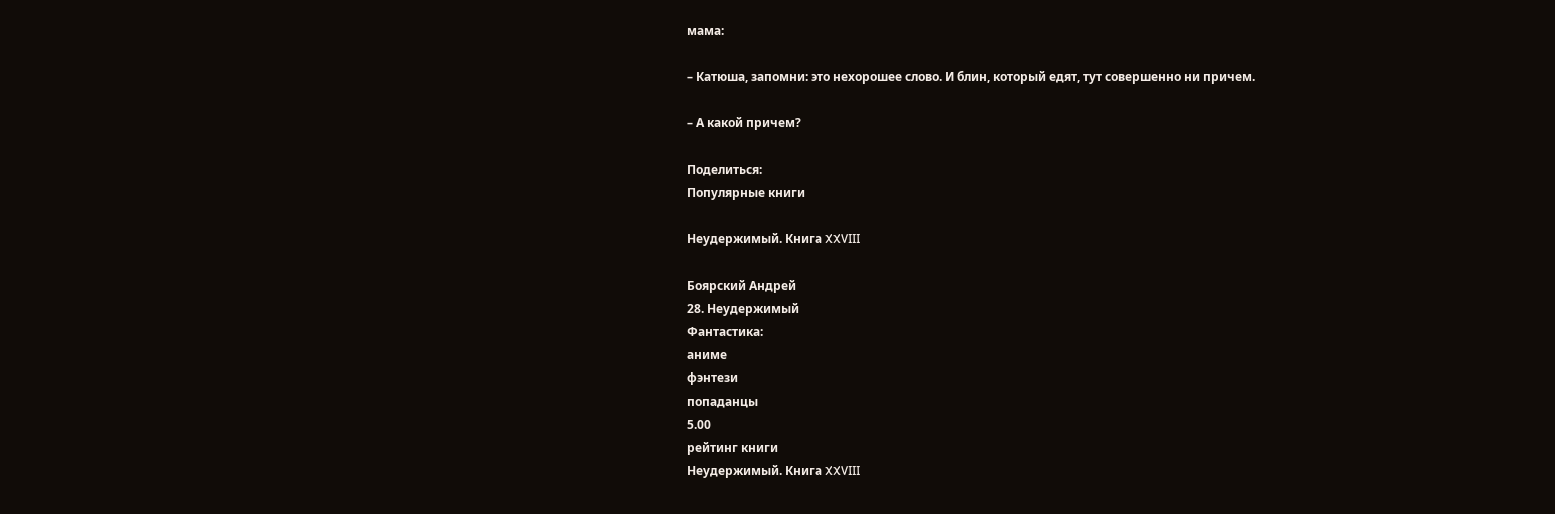мама:

– Катюша, запомни: это нехорошее слово. И блин, который едят, тут совершенно ни причем.

– А какой причем?

Поделиться:
Популярные книги

Неудержимый. Книга XXVIII

Боярский Андрей
28. Неудержимый
Фантастика:
аниме
фэнтези
попаданцы
5.00
рейтинг книги
Неудержимый. Книга XXVIII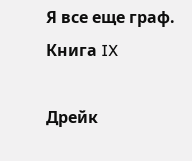Я все еще граф. Книга IX

Дрейк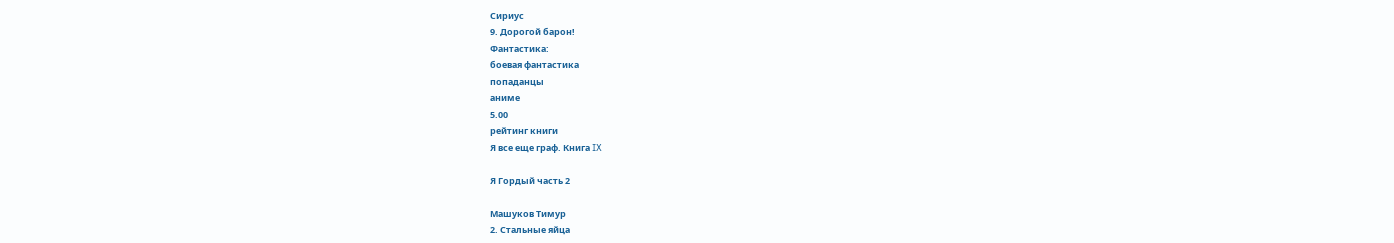Сириус
9. Дорогой барон!
Фантастика:
боевая фантастика
попаданцы
аниме
5.00
рейтинг книги
Я все еще граф. Книга IX

Я Гордый часть 2

Машуков Тимур
2. Стальные яйца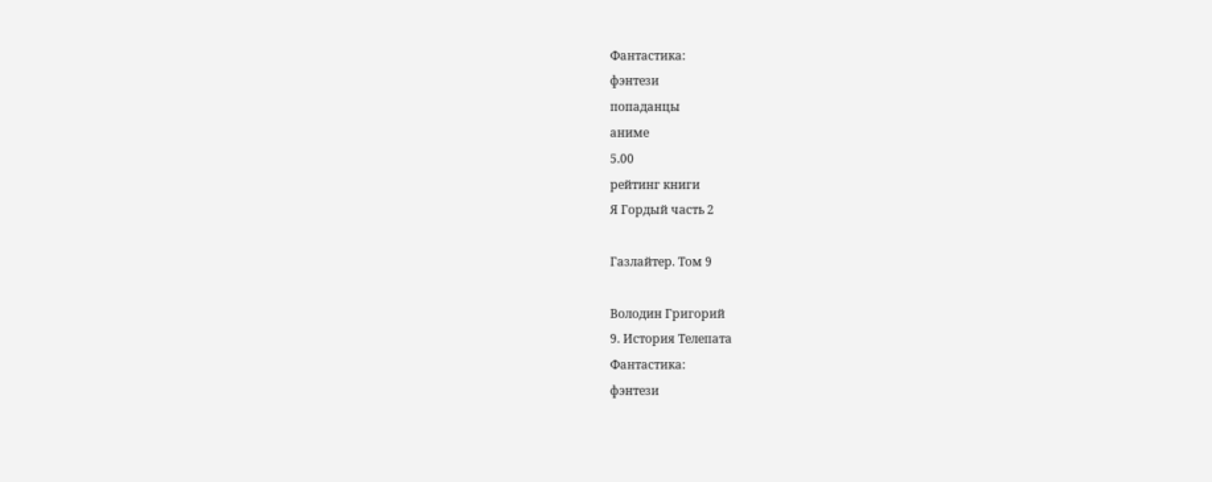Фантастика:
фэнтези
попаданцы
аниме
5.00
рейтинг книги
Я Гордый часть 2

Газлайтер. Том 9

Володин Григорий
9. История Телепата
Фантастика:
фэнтези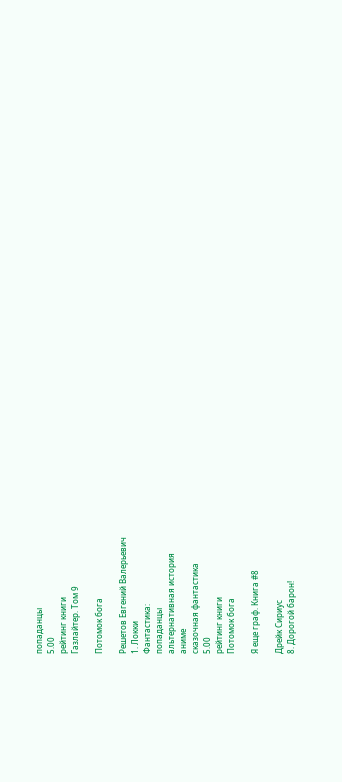попаданцы
5.00
рейтинг книги
Газлайтер. Том 9

Потомок бога

Решетов Евгений Валерьевич
1. Локки
Фантастика:
попаданцы
альтернативная история
аниме
сказочная фантастика
5.00
рейтинг книги
Потомок бога

Я еще граф. Книга #8

Дрейк Сириус
8. Дорогой барон!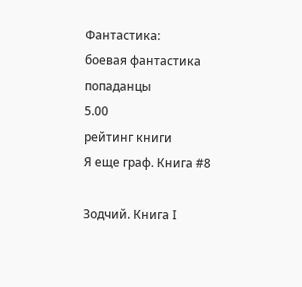Фантастика:
боевая фантастика
попаданцы
5.00
рейтинг книги
Я еще граф. Книга #8

Зодчий. Книга I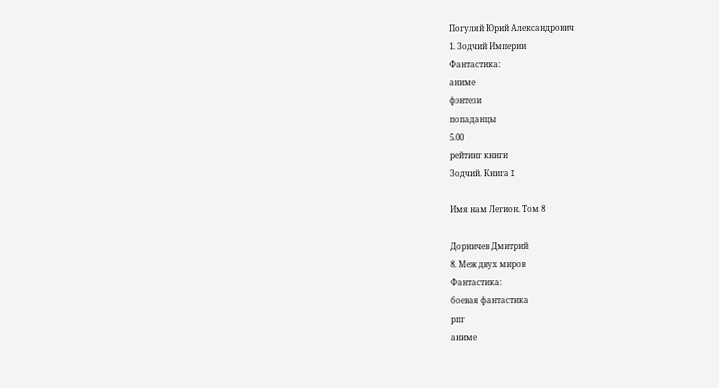Погуляй Юрий Александрович
1. Зодчий Империи
Фантастика:
аниме
фэнтези
попаданцы
5.00
рейтинг книги
Зодчий. Книга I

Имя нам Легион. Том 8

Дорничев Дмитрий
8. Меж двух миров
Фантастика:
боевая фантастика
рпг
аниме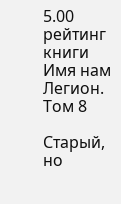5.00
рейтинг книги
Имя нам Легион. Том 8

Старый, но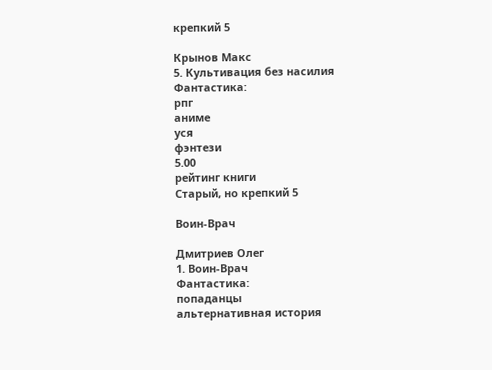крепкий 5

Крынов Макс
5. Культивация без насилия
Фантастика:
рпг
аниме
уся
фэнтези
5.00
рейтинг книги
Старый, но крепкий 5

Воин-Врач

Дмитриев Олег
1. Воин-Врач
Фантастика:
попаданцы
альтернативная история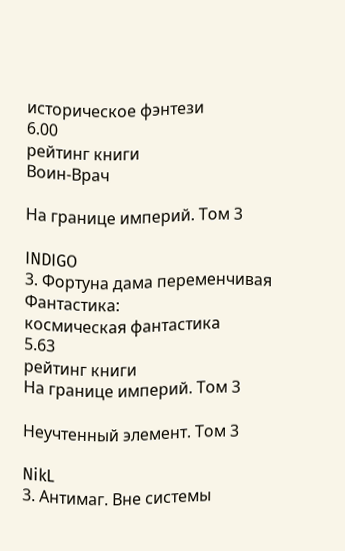историческое фэнтези
6.00
рейтинг книги
Воин-Врач

На границе империй. Том 3

INDIGO
3. Фортуна дама переменчивая
Фантастика:
космическая фантастика
5.63
рейтинг книги
На границе империй. Том 3

Неучтенный элемент. Том 3

NikL
3. Антимаг. Вне системы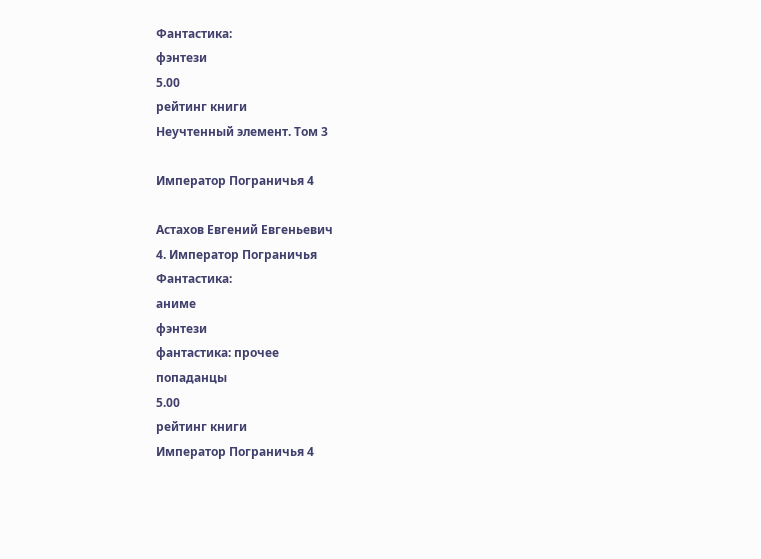Фантастика:
фэнтези
5.00
рейтинг книги
Неучтенный элемент. Том 3

Император Пограничья 4

Астахов Евгений Евгеньевич
4. Император Пограничья
Фантастика:
аниме
фэнтези
фантастика: прочее
попаданцы
5.00
рейтинг книги
Император Пограничья 4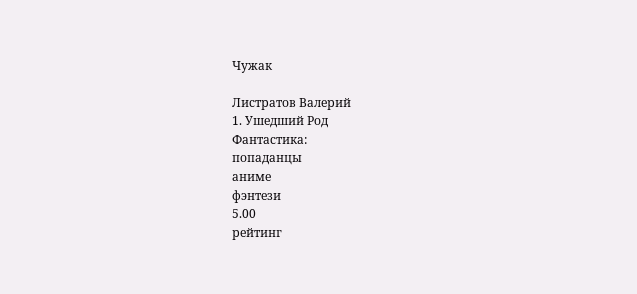Чужак

Листратов Валерий
1. Ушедший Род
Фантастика:
попаданцы
аниме
фэнтези
5.00
рейтинг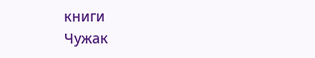книги
Чужак